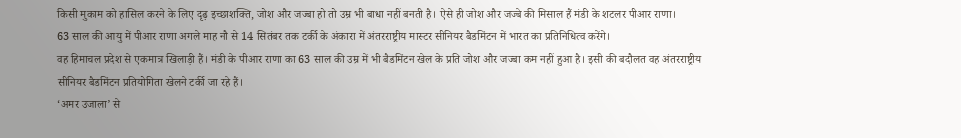किसी मुकाम को हासिल करने के लिए दृढ़ इच्छाशक्ति, जोश और जज्बा हो तो उम्र भी बाधा नहीं बनती है। ऐसे ही जोश और जज्बे की मिसाल हैं मंडी के शटलर पीआर राणा।
63 साल की आयु में पीआर राणा अगले माह नौ से 14 सितंबर तक टर्की के अंकारा में अंतरराष्ट्रीय मास्टर सीनियर बैडमिंटन में भारत का प्रतिनिधित्व करेंगे।
वह हिमाचल प्रदेश से एकमात्र खिलाड़ी हैं। मंडी के पीआर राणा का 63 साल की उम्र में भी बैडमिंटन खेल के प्रति जोश और जज्बा कम नहीं हुआ है। इसी की बदौलत वह अंतरराष्ट्रीय सीनियर बैडमिंटन प्रतियोगिता खेलने टर्की जा रहे हैं।
‘अमर उजाला’ से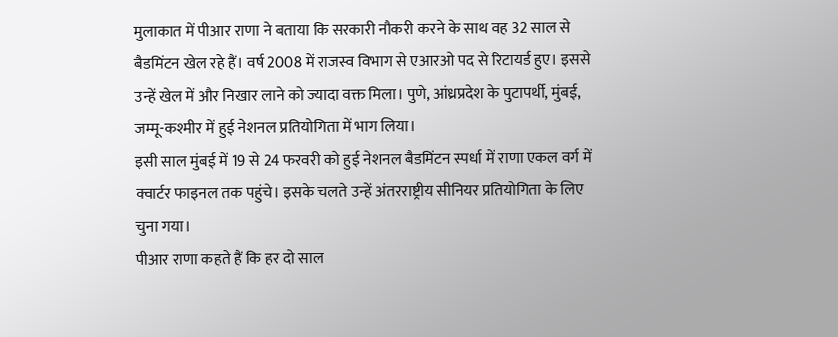मुलाकात में पीआर राणा ने बताया कि सरकारी नौकरी करने के साथ वह 32 साल से बैडमिंटन खेल रहे हैं। वर्ष 2008 में राजस्व विभाग से एआरओ पद से रिटायर्ड हुए। इससे उन्हें खेल में और निखार लाने को ज्यादा वक्त मिला। पुणे, आंध्रप्रदेश के पुटापर्थी, मुंबई, जम्मू-कश्मीर में हुई नेशनल प्रतियोगिता में भाग लिया।
इसी साल मुंबई में 19 से 24 फरवरी को हुई नेशनल बैडमिंटन स्पर्धा में राणा एकल वर्ग में क्वार्टर फाइनल तक पहुंचे। इसके चलते उन्हें अंतरराष्ट्रीय सीनियर प्रतियोगिता के लिए चुना गया।
पीआर राणा कहते हैं कि हर दो साल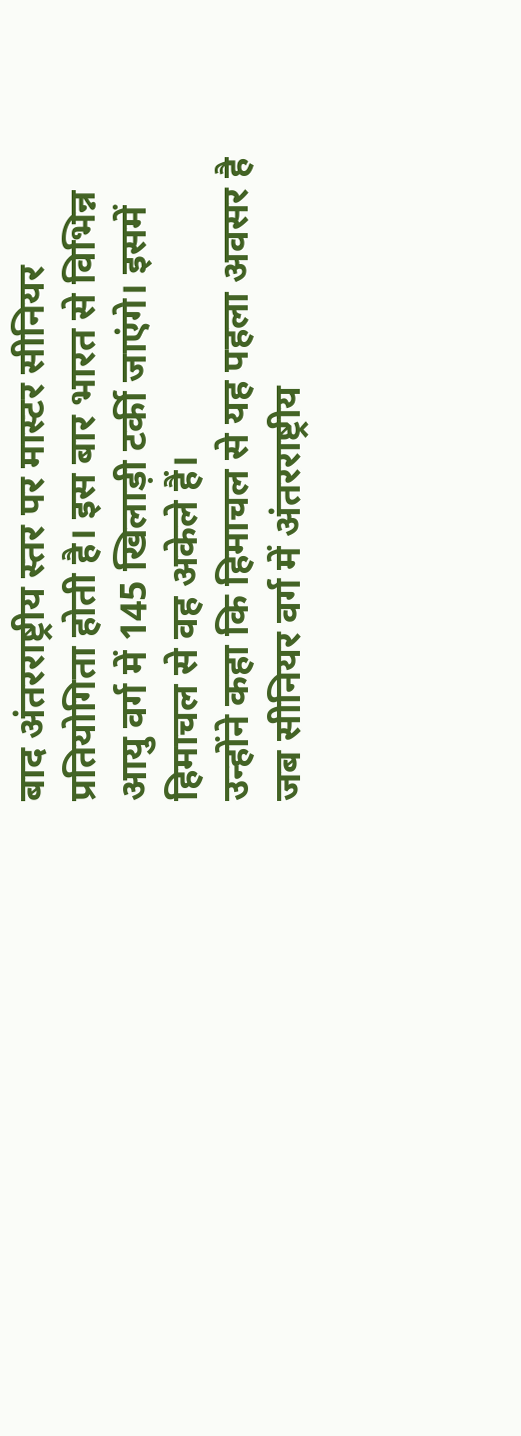बाद अंतरराष्ट्रीय स्तर पर मास्टर सीनियर प्रतियोगिता होती है। इस बार भारत से विभिन्न आयु वर्ग में 145 खिलाड़ी टर्की जाएंगे। इसमें हिमाचल से वह अकेले हैं।
उन्होंने कहा कि हिमाचल से यह पहला अवसर है जब सीनियर वर्ग में अंतरराष्ट्रीय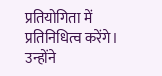प्रतियोगिता में प्रतिनिधित्व करेंगे। उन्होंने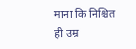माना कि निश्चित ही उम्र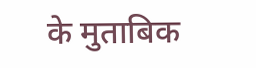के मुताबिक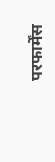परफार्मेंस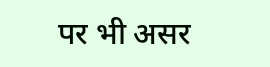पर भी असर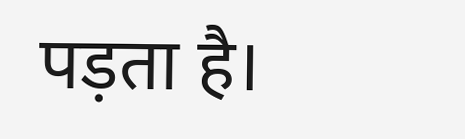पड़ता है।